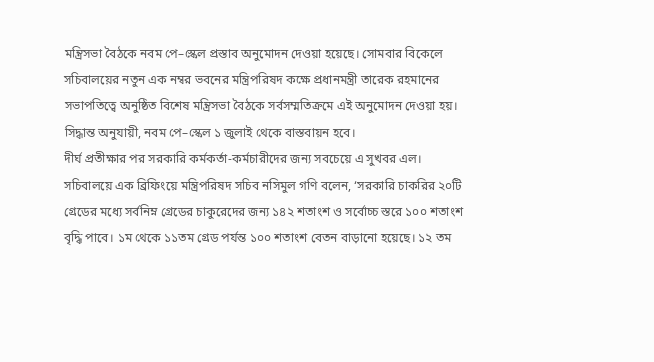মন্ত্রিসভা বৈঠকে নবম পে–স্কেল প্রস্তাব অনুমোদন দেওয়া হয়েছে। সোমবার বিকেলে সচিবালয়ের নতুন এক নম্বর ভবনের মন্ত্রিপরিষদ কক্ষে প্রধানমন্ত্রী তারেক রহমানের সভাপতিত্বে অনুষ্ঠিত বিশেষ মন্ত্রিসভা বৈঠকে সর্বসম্মতিক্রমে এই অনুমোদন দেওয়া হয়।
সিদ্ধান্ত অনুযায়ী, নবম পে–স্কেল ১ জুলাই থেকে বাস্তবায়ন হবে।
দীর্ঘ প্রতীক্ষার পর সরকারি কর্মকর্তা-কর্মচারীদের জন্য সবচেয়ে এ সুখবর এল।
সচিবালয়ে এক ব্রিফিংয়ে মন্ত্রিপরিষদ সচিব নসিমুল গণি বলেন, ‘সরকারি চাকরির ২০টি গ্রেডের মধ্যে সর্বনিম্ন গ্রেডের চাকুরেদের জন্য ১৪২ শতাংশ ও সর্বোচ্চ স্তরে ১০০ শতাংশ বৃদ্ধি পাবে। ১ম থেকে ১১তম গ্রেড পর্যন্ত ১০০ শতাংশ বেতন বাড়ানো হয়েছে। ১২ তম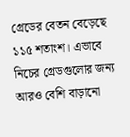গ্রেডের বেতন বেড়েছে ১১৫ শতাংশ। এভাবে নিচের গ্রেডগুলোর জন্য আরও বেশি বাড়ানো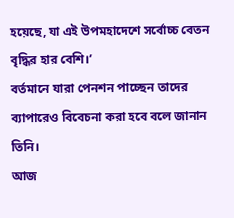হয়েছে, যা এই উপমহাদেশে সর্বোচ্চ বেতন বৃদ্ধির হার বেশি।’
বর্তমানে যারা পেনশন পাচ্ছেন তাদের ব্যাপারেও বিবেচনা করা হবে বলে জানান তিনি।
আজ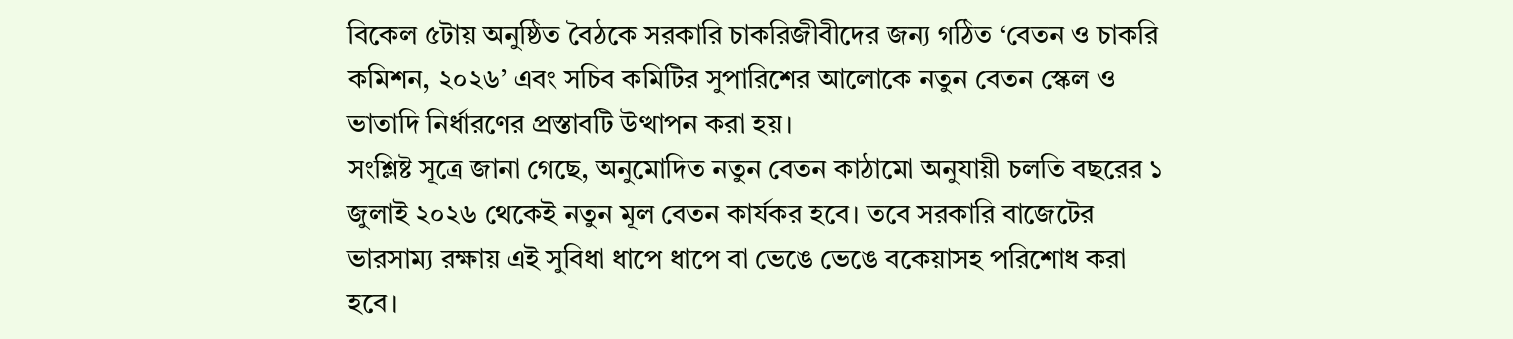বিকেল ৫টায় অনুষ্ঠিত বৈঠকে সরকারি চাকরিজীবীদের জন্য গঠিত ‘বেতন ও চাকরি কমিশন, ২০২৬’ এবং সচিব কমিটির সুপারিশের আলোকে নতুন বেতন স্কেল ও ভাতাদি নির্ধারণের প্রস্তাবটি উত্থাপন করা হয়।
সংশ্লিষ্ট সূত্রে জানা গেছে, অনুমোদিত নতুন বেতন কাঠামো অনুযায়ী চলতি বছরের ১ জুলাই ২০২৬ থেকেই নতুন মূল বেতন কার্যকর হবে। তবে সরকারি বাজেটের ভারসাম্য রক্ষায় এই সুবিধা ধাপে ধাপে বা ভেঙে ভেঙে বকেয়াসহ পরিশোধ করা হবে।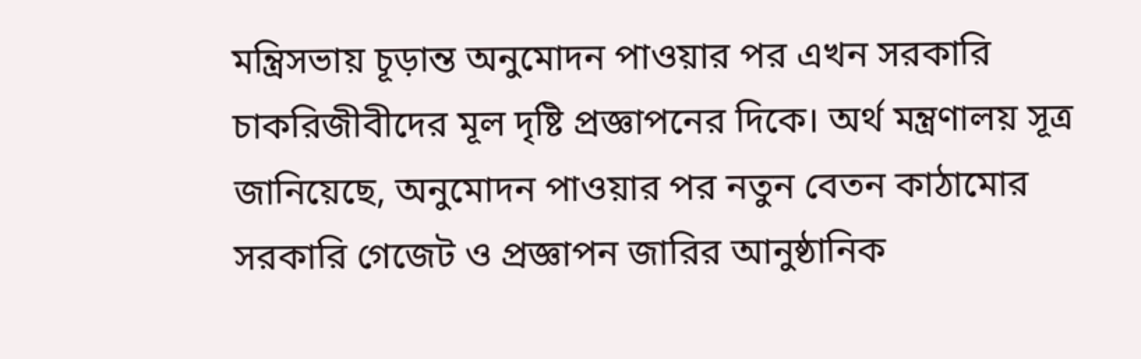মন্ত্রিসভায় চূড়ান্ত অনুমোদন পাওয়ার পর এখন সরকারি চাকরিজীবীদের মূল দৃষ্টি প্রজ্ঞাপনের দিকে। অর্থ মন্ত্রণালয় সূত্র জানিয়েছে, অনুমোদন পাওয়ার পর নতুন বেতন কাঠামোর সরকারি গেজেট ও প্রজ্ঞাপন জারির আনুষ্ঠানিক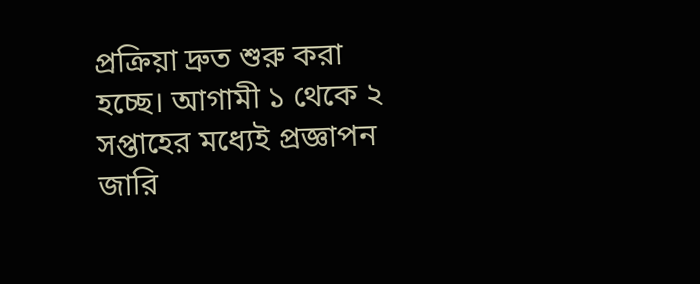প্রক্রিয়া দ্রুত শুরু করা হচ্ছে। আগামী ১ থেকে ২ সপ্তাহের মধ্যেই প্রজ্ঞাপন জারি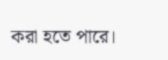করা হতে পারে।